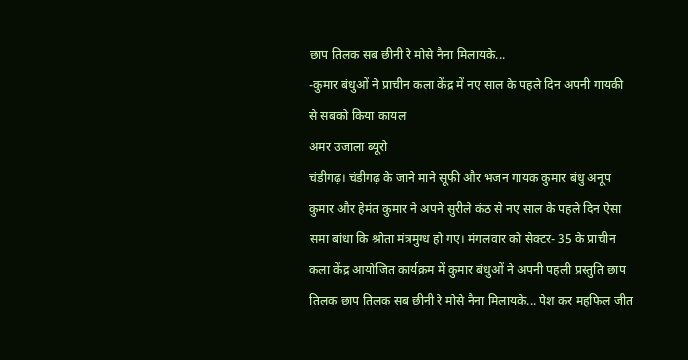छाप तिलक सब छीनी रे मोसे नैना मिलायके...
-कुमार बंधुओं ने प्राचीन कला केंद्र में नए साल के पहले दिन अपनी गायकी से सबको किया कायल
अमर उजाला ब्यूरो
चंडीगढ़। चंडीगढ़ के जाने माने सूफी और भजन गायक कुमार बंधु अनूप कुमार और हेमंत कुमार ने अपने सुरीले कंठ से नए साल के पहले दिन ऐसा समा बांधा कि श्रोता मंत्रमुग्ध हो गए। मंगलवार को सेक्टर- 35 के प्राचीन कला केंद्र आयोजित कार्यक्रम में कुमार बंधुओं ने अपनी पहली प्रस्तुति छाप तिलक छाप तिलक सब छीनी रे मोसे नैना मिलायके... पेश कर महफिल जीत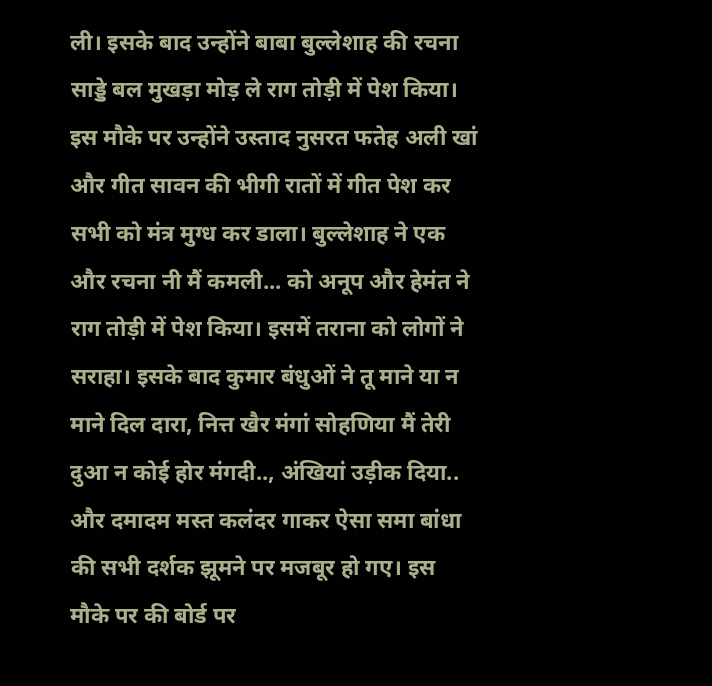ली। इसके बाद उन्होंने बाबा बुल्लेशाह की रचना साड्डे बल मुखड़ा मोड़ ले राग तोड़ी में पेश किया। इस मौके पर उन्होंने उस्ताद नुसरत फतेह अली खां और गीत सावन की भीगी रातों में गीत पेश कर सभी को मंत्र मुग्ध कर डाला। बुल्लेशाह ने एक और रचना नी मैं कमली... को अनूप और हेमंत ने राग तोड़ी में पेश किया। इसमें तराना को लोगों ने सराहा। इसके बाद कुमार बंधुओं ने तू माने या न माने दिल दारा, नित्त खैर मंगां सोहणिया मैं तेरी दुआ न कोई होर मंगदी.., अंखियां उड़ीक दिया.. और दमादम मस्त कलंदर गाकर ऐसा समा बांधा की सभी दर्शक झूमने पर मजबूर हो गए। इस मौके पर की बोर्ड पर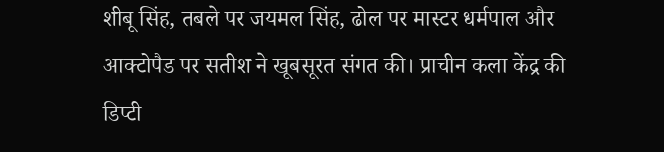शीबू सिंह, तबले पर जयमल सिंह, ढोल पर मास्टर धर्मपाल और आक्टोपैड पर सतीश ने खूबसूरत संगत की। प्राचीन कला केंद्र की डिप्टी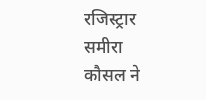रजिस्ट्रार समीरा कौसल ने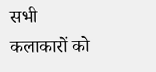सभी कलाकारों को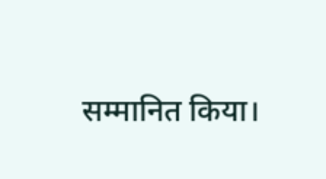सम्मानित किया।